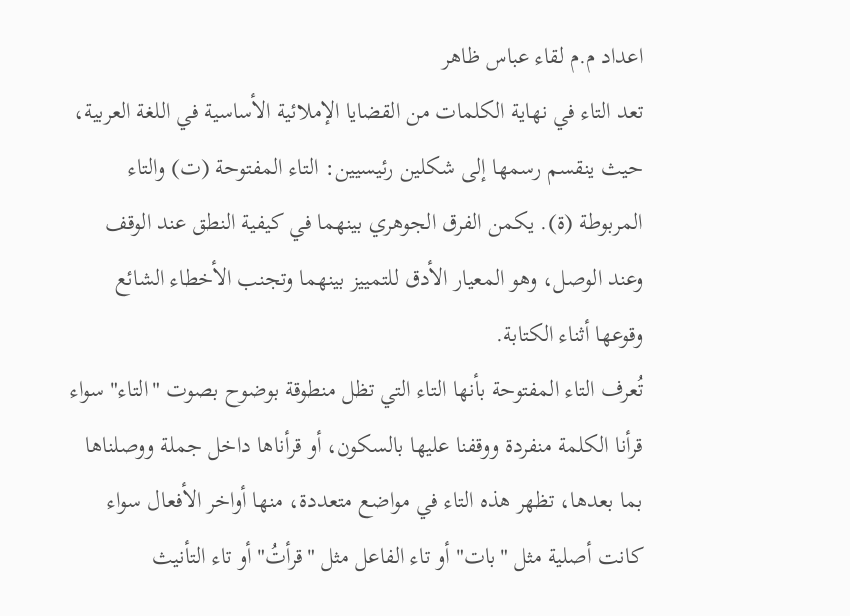اعداد م.م لقاء عباس ظاهر
تعد التاء في نهاية الكلمات من القضايا الإملائية الأساسية في اللغة العربية، حيث ينقسم رسمها إلى شكلين رئيسيين: التاء المفتوحة (ت) والتاء المربوطة (ة). يكمن الفرق الجوهري بينهما في كيفية النطق عند الوقف وعند الوصل، وهو المعيار الأدق للتمييز بينهما وتجنب الأخطاء الشائع وقوعها أثناء الكتابة.
تُعرف التاء المفتوحة بأنها التاء التي تظل منطوقة بوضوح بصوت "التاء" سواء قرأنا الكلمة منفردة ووقفنا عليها بالسكون، أو قرأناها داخل جملة ووصلناها بما بعدها، تظهر هذه التاء في مواضع متعددة، منها أواخر الأفعال سواء كانت أصلية مثل "بات" أو تاء الفاعل مثل "قرأتُ" أو تاء التأنيث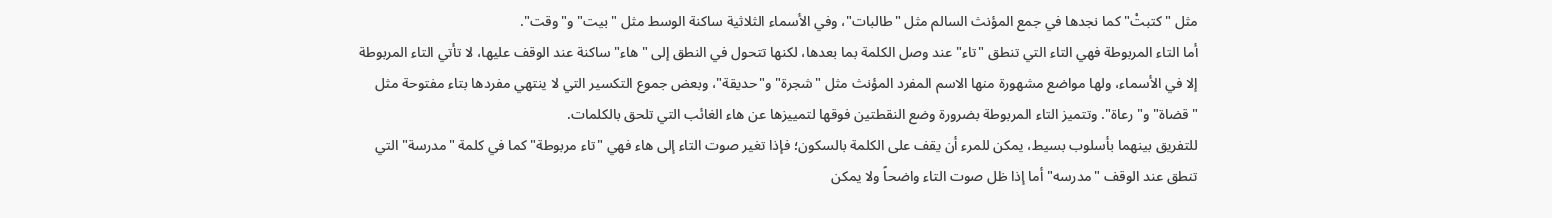مثل "كتبتْ" كما نجدها في جمع المؤنث السالم مثل "طالبات"، وفي الأسماء الثلاثية ساكنة الوسط مثل "بيت" و"وقت".
أما التاء المربوطة فهي التاء التي تنطق "تاء" عند وصل الكلمة بما بعدها، لكنها تتحول في النطق إلى "هاء" ساكنة عند الوقف عليها، لا تأتي التاء المربوطة إلا في الأسماء، ولها مواضع مشهورة منها الاسم المفرد المؤنث مثل "شجرة" و"حديقة"، وبعض جموع التكسير التي لا ينتهي مفردها بتاء مفتوحة مثل "قضاة" و"رعاة". وتتميز التاء المربوطة بضرورة وضع النقطتين فوقها لتمييزها عن هاء الغائب التي تلحق بالكلمات.
للتفريق بينهما بأسلوب بسيط، يمكن للمرء أن يقف على الكلمة بالسكون؛ فإذا تغير صوت التاء إلى هاء فهي "تاء مربوطة" كما في كلمة "مدرسة" التي تنطق عند الوقف "مدرسه" أما إذا ظل صوت التاء واضحاً ولا يمكن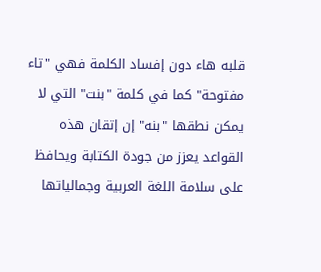قلبه هاء دون إفساد الكلمة فهي "تاء مفتوحة" كما في كلمة "بنت" التي لا يمكن نطقها "بنه" إن إتقان هذه القواعد يعزز من جودة الكتابة ويحافظ على سلامة اللغة العربية وجمالياتها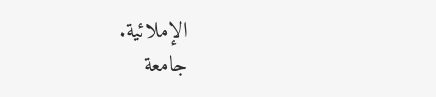الإملائية.
جامعة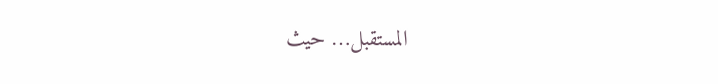المستقبل… حيث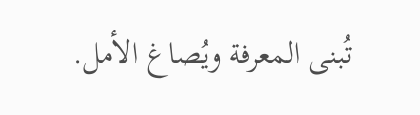تُبنى المعرفة ويُصاغ الأمل.